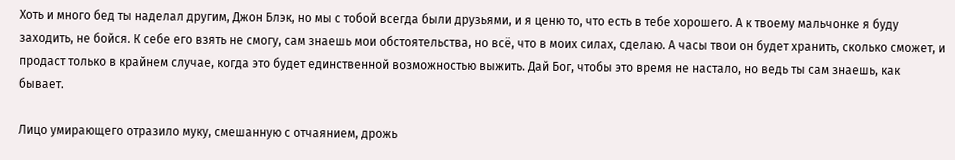Хоть и много бед ты наделал другим, Джон Блэк, но мы с тобой всегда были друзьями, и я ценю то, что есть в тебе хорошего. А к твоему мальчонке я буду заходить, не бойся. К себе его взять не смогу, сам знаешь мои обстоятельства, но всё, что в моих силах, сделаю. А часы твои он будет хранить, сколько сможет, и продаст только в крайнем случае, когда это будет единственной возможностью выжить. Дай Бог, чтобы это время не настало, но ведь ты сам знаешь, как бывает.

Лицо умирающего отразило муку, смешанную с отчаянием, дрожь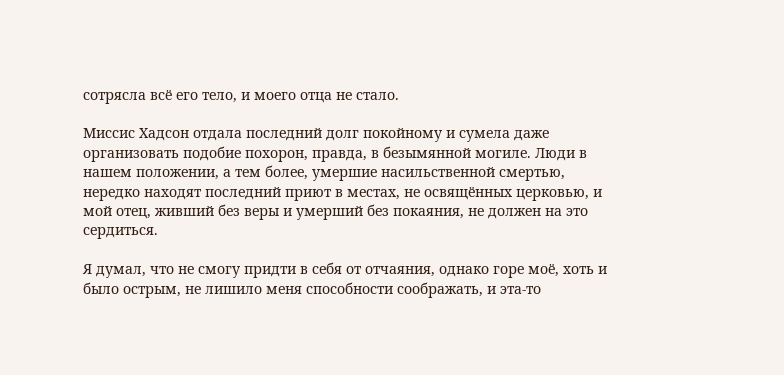сотрясла всё его тело, и моего отца не стало.

Миссис Хадсон отдала последний долг покойному и сумела даже организовать подобие похорон, правда, в безымянной могиле. Люди в нашем положении, а тем более, умершие насильственной смертью, нередко находят последний приют в местах, не освящённых церковью, и мой отец, живший без веры и умерший без покаяния, не должен на это сердиться.

Я думал, что не смогу придти в себя от отчаяния, однако горе моё, хоть и было острым, не лишило меня способности соображать, и эта-то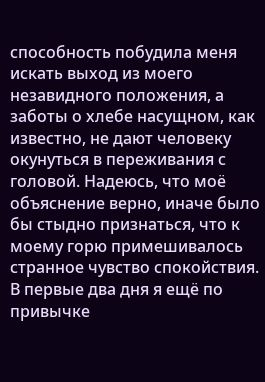способность побудила меня искать выход из моего незавидного положения, а заботы о хлебе насущном, как известно, не дают человеку окунуться в переживания с головой. Надеюсь, что моё объяснение верно, иначе было бы стыдно признаться, что к моему горю примешивалось странное чувство спокойствия. В первые два дня я ещё по привычке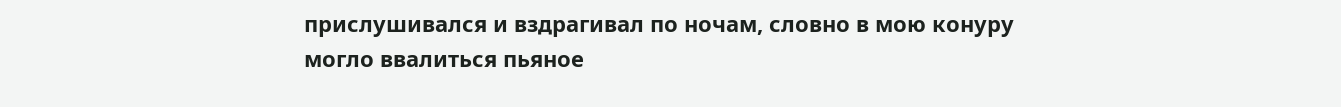прислушивался и вздрагивал по ночам, словно в мою конуру могло ввалиться пьяное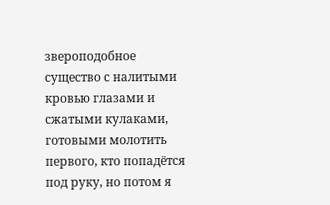звероподобное существо с налитыми кровью глазами и сжатыми кулаками, готовыми молотить первого, кто попадётся под руку, но потом я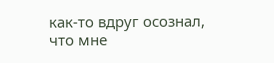как-то вдруг осознал, что мне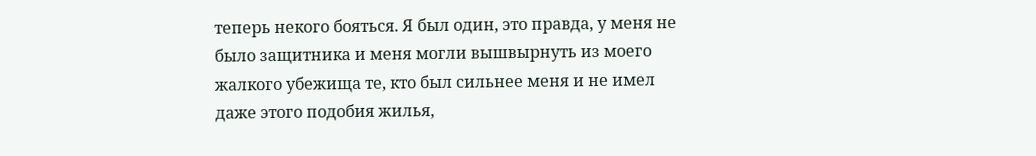теперь некого бояться. Я был один, это правда, у меня не было защитника и меня могли вышвырнуть из моего жалкого убежища те, кто был сильнее меня и не имел даже этого подобия жилья,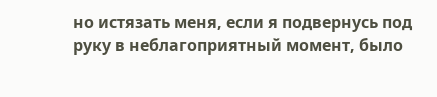но истязать меня, если я подвернусь под руку в неблагоприятный момент, было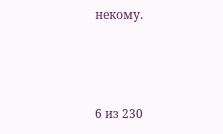некому.



6 из 230